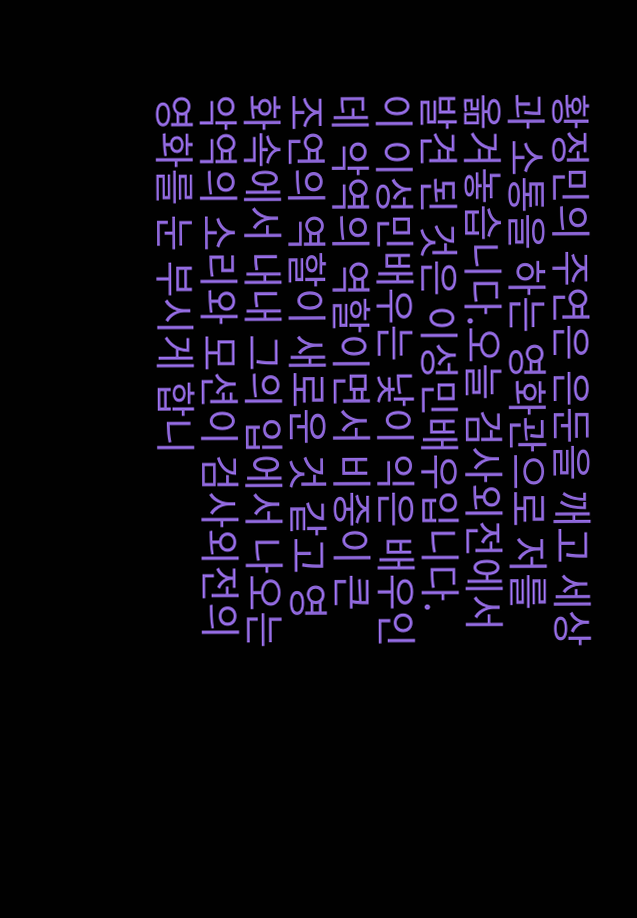황정민의 주연은 은둔을 깨고 세상과 소통을 하는 영화관으로 저를 옮겨놓습니다.오늘 검사외전에서 발견 된 것은 이성민배우입니다. 이 이성민배우는 낯이 익은 배우인데 악역의 역할이면서 비중이 큰 조연의 역할이 새로운 것 같고 영화속에서 내내 그의 입에서 나오는 악역의 소리와 모션이 검사외전의 영화를 눈 부시게 합니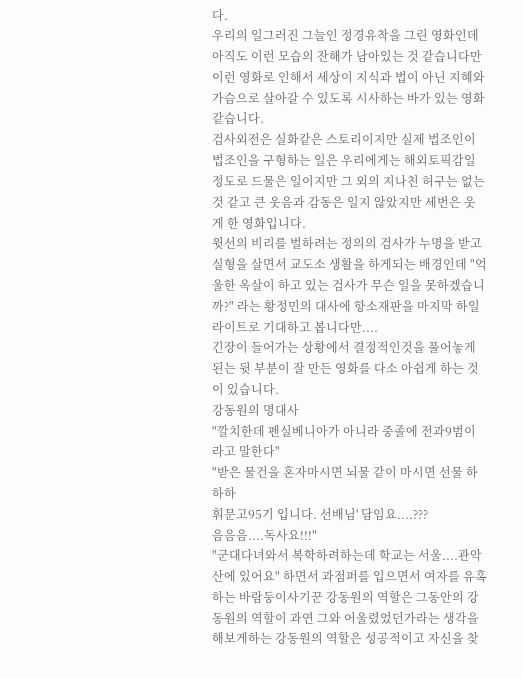다.
우리의 일그러진 그늘인 정경유착을 그린 영화인데 아직도 이런 모습의 잔해가 남아있는 것 같습니다만 이런 영화로 인해서 세상이 지식과 법이 아닌 지혜와 가슴으로 살아갈 수 있도록 시사하는 바가 있는 영화같습니다.
검사외전은 실화같은 스토리이지만 실제 법조인이 법조인을 구형하는 일은 우리에게는 해외토픽감일 정도로 드물은 일이지만 그 외의 지나친 허구는 없는 것 같고 큰 웃음과 감동은 일지 않았지만 세번은 웃게 한 영화입니다.
윗선의 비리를 벌하려는 정의의 검사가 누명을 받고 실형을 살면서 교도소 생활을 하게되는 배경인데 "억울한 옥살이 하고 있는 검사가 무슨 일을 못하겠습니까?" 라는 황정민의 대사에 항소재판을 마지막 하일라이트로 기대하고 봅니다만....
긴장이 들어가는 상황에서 결정적인것을 풀어놓게 된는 뒷 부분이 잘 만든 영화를 다소 아쉽게 하는 것이 있습니다.
강동원의 명대사
"깔치한데 펜실베니아가 아니라 중졸에 전과9범이라고 말한다"
"받은 물건을 혼자마시면 뇌물 같이 마시면 선물 하하하
휘문고95기 입니다. 선배님' 담임요....???
음음음....독사요!!!"
"군대다녀와서 복학하려하는데 학교는 서울....관악산에 있어요" 하면서 과점퍼를 입으면서 여자를 유혹하는 바람둥이사기꾼 강동원의 역할은 그동안의 강동원의 역할이 과연 그와 어울렸었던가라는 생각을 해보게하는 강동원의 역할은 성공적이고 자신을 찾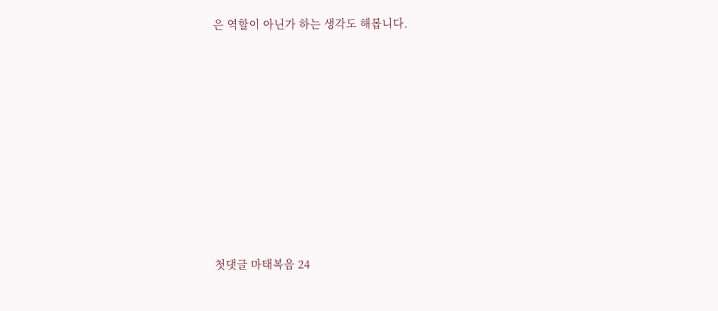은 역할이 아닌가 하는 생각도 해봅니다.













첫댓글 마태복음 24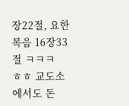장22절, 요한복음 16장33절 ㅋㅋㅋ
ㅎㅎ 교도소에서도 돈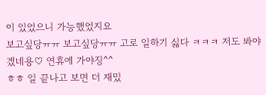이 있었으니 가능했었지요
보고싶당ㅠㅠ 보고싶당ㅠㅠ 고로 일하기 싫다 ㅋㅋㅋ 저도 봐야겠네용♡ 연휴에 가야징^^
ㅎㅎ 일 끝나고 보면 더 재밌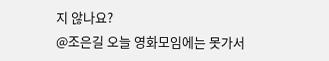지 않나요?
@조은길 오늘 영화모임에는 못가서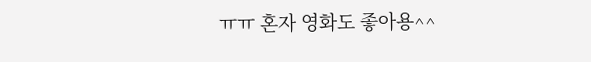ㅠㅠ 혼자 영화도 좋아용^^